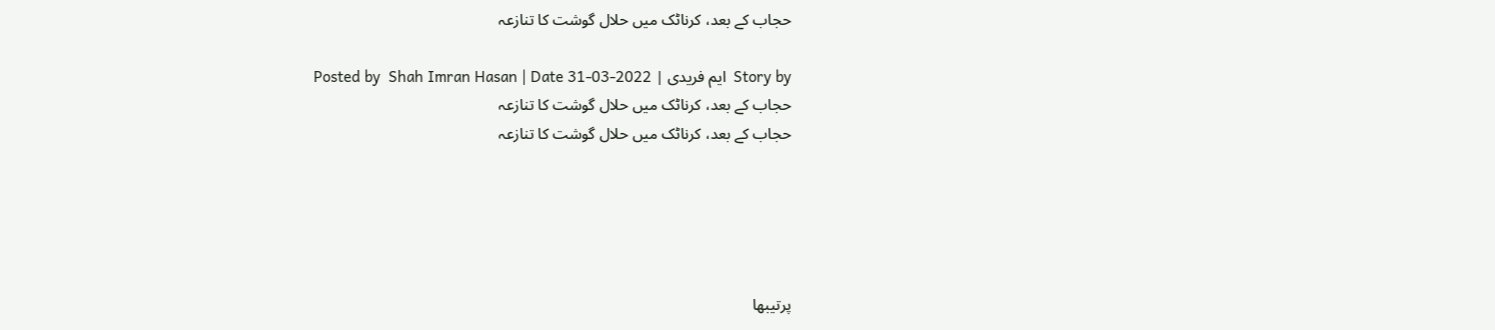حجاب کے بعد، کرناٹک میں حلال گوشت کا تنازعہ

Story by  ایم فریدی | Posted by  Shah Imran Hasan | Date 31-03-2022
حجاب کے بعد، کرناٹک میں حلال گوشت کا تنازعہ
حجاب کے بعد، کرناٹک میں حلال گوشت کا تنازعہ





پرتیبھا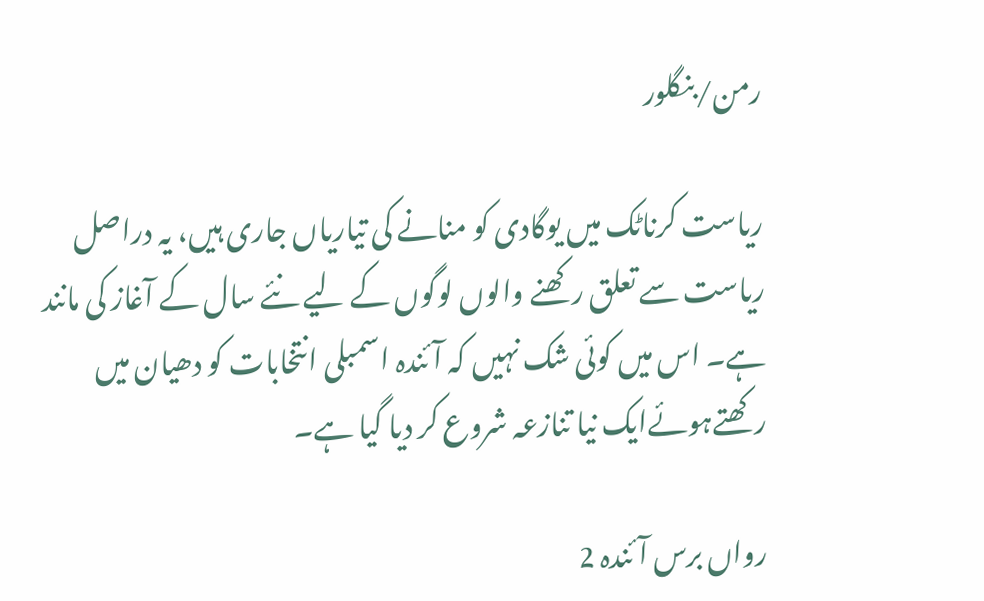رمن/بنگلور

ریاست کرناٹک میں یوگادی کو منانے کی تیاریاں جاری ہیں، یہ دراصل ریاست سے تعلق رکھنے والوں لوگوں کے لیے نئے سال کے آغاز کی مانند ہے۔ اس میں کوئی شک نہیں کہ آئندہ اسمبلی انتخابات کو دھیان میں رکھتےہوئےایک نیا تنازعہ شروع کر دیا گیا ہے۔

رواں برس آئندہ 2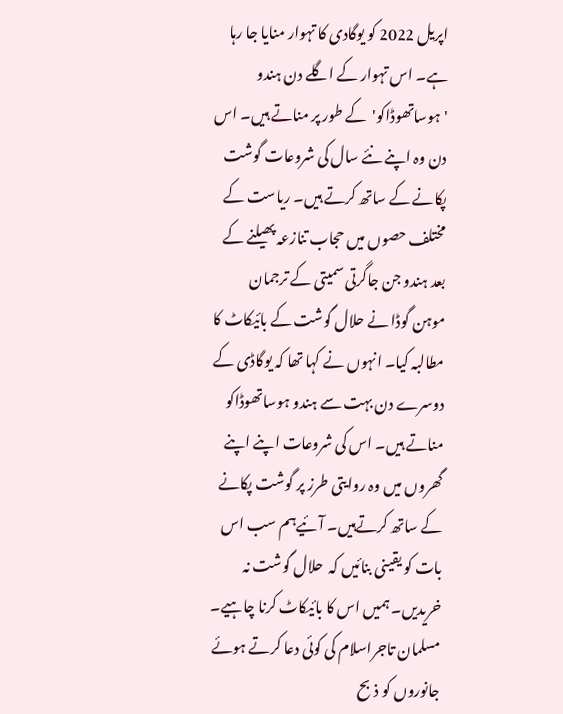اپریل 2022 کو یوگادی کا تہوار منایا جا رہا ہے۔ اس تہوار کے اگلے دن ہندو 'ہوساتھوڈاکو'  کے طور پر مناتے ہیں۔ اس دن وہ اپنے نئے سال کی شروعات گوشت پکانے کے ساتھ کرتے ہیں۔ ریاست کے مختلف حصوں میں حجاب تنازعہ پھیلنے کے بعد ہندو جن جاگرتی سمیتی کے ترجمان موہن گوڈا نے حلال گوشت کے بائیکاٹ کا مطالبہ کیا۔ انہوں نے کہا تھا کہ یوگاڈی کے دوسرے دن بہت سے ہندو ہوساتھوڈاکو مناتے ہیں۔ اس کی شروعات اپنے اپنے گھروں میں وہ روایتی طرز پر گوشت پکانے کے ساتھ کرتےہیں۔ آئیےہم سب اس بات کو یقینی بنائیں کہ  حلال گوشت نہ خریدیں۔ ہمیں اس کا بائیکاٹ کرنا چاہیے۔ مسلمان تاجراسلام کی کوئی دعا کرتے ہوئے جانوروں کو ذبح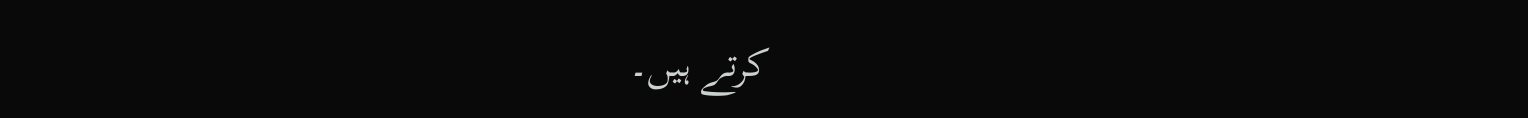کرتے ہیں۔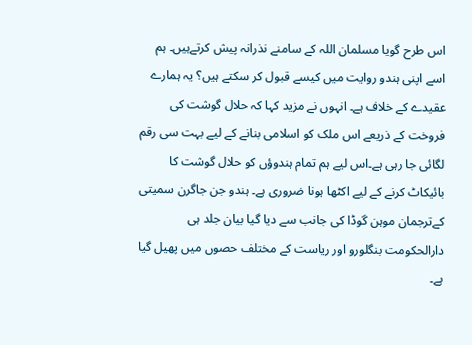اس طرح گویا مسلمان اللہ کے سامنے نذرانہ پیش کرتےہیں۔ ہم اسے اپنی ہندو روایت میں کیسے قبول کر سکتے ہیں؟ یہ ہمارے عقیدے کے خلاف ہے۔ انہوں نے مزید کہا کہ حلال گوشت کی فروخت کے ذریعے اس ملک کو اسلامی بنانے کے لیے بہت سی رقم لگائی جا رہی ہے۔اس لیے ہم تمام ہندوؤں کو حلال گوشت کا بائیکاٹ کرنے کے لیے اکٹھا ہونا ضروری ہے۔ ہندو جن جاگرن سمیتی کےترجمان موہن گوڈا کی جانب سے دیا گیا بیان جلد ہی دارالحکومت بنگلورو اور ریاست کے مختلف حصوں میں پھیل گیا ہے۔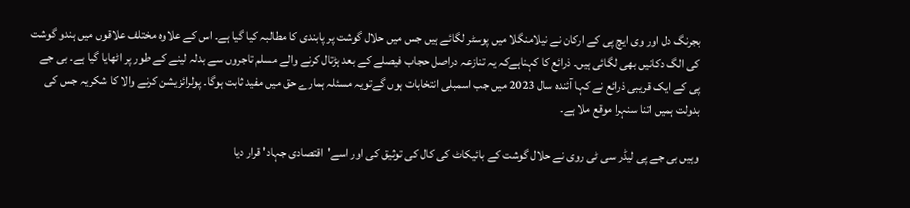بجرنگ دل اور وی ایچ پی کے ارکان نے نیلامنگلا میں پوسٹر لگائے ہیں جس میں حلال گوشت پر پابندی کا مطالبہ کیا گیا ہے۔ اس کے علاوہ مختلف علاقوں میں ہندو گوشت کی الگ دکانیں بھی لگائی ہیں۔ ذرائع کا کہناہےکہ یہ تنازعہ دراصل حجاب فیصلے کے بعد ہڑتال کرنے والے مسلم تاجروں سے بدلہ لینے کے طور پر اٹھایا گیا ہے۔ بی جے پی کے ایک قریبی ذرائع نے کہا آئندہ سال 2023 میں جب اسمبلی انتخابات ہوں گےتویہ مسئلہ ہمارے حق میں مفید ثابت ہوگا۔ پولرائزیشن کرنے والا کا شکریہ جس کی بدولت ہمیں اتنا سنہرا موقع ملا ہے۔

وہیں بی جے پی لیڈر سی ٹی روی نے حلال گوشت کے بائیکاٹ کی کال کی توثیق کی اور اسے'اقتصادی جہاد' قرار دیا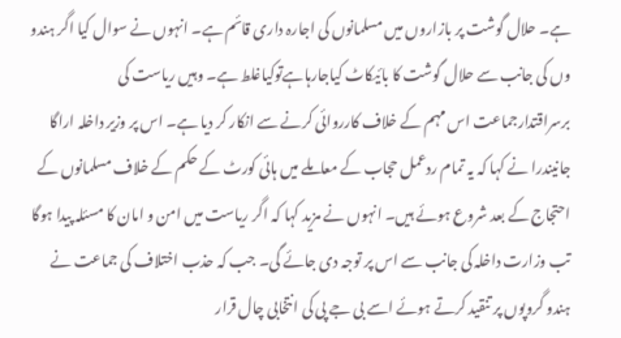ہے۔ حلال گوشت پر بازاروں میں مسلمانوں کی اجارہ داری قائم ہے۔ انہوں نے سوال کیا اگر ہندو وں کی جانب سے حلال گوشت کا بائیکاٹ کیاجارہاہےتوکیاغلط ہے۔ وہیں ریاست کی برسراقتدارجماعت اس مہم کے خلاف کارروائی کرنے سے انکار کر دیا ہے۔ اس پر وزیر داخلہ اراگا جانیندرا نے کہا کہ یہ تمام ردعمل حجاب کے معاملے میں ہائی کورٹ کے حکم کے خلاف مسلمانوں کے احتجاج کے بعد شروع ہوئے ہیں۔ انہوں نے مزید کہا کہ اگر ریاست میں امن و امان کا مسئلہ پیدا ہوگا تب وزارت داخلہ کی جانب سے اس پر توجہ دی جائے گی۔ جب کہ حذب اختلاف کی جماعت نے ہندو گروپوں پر تنقید کرتے ہوئے اسے بی جے پی کی انتخابی چال قرار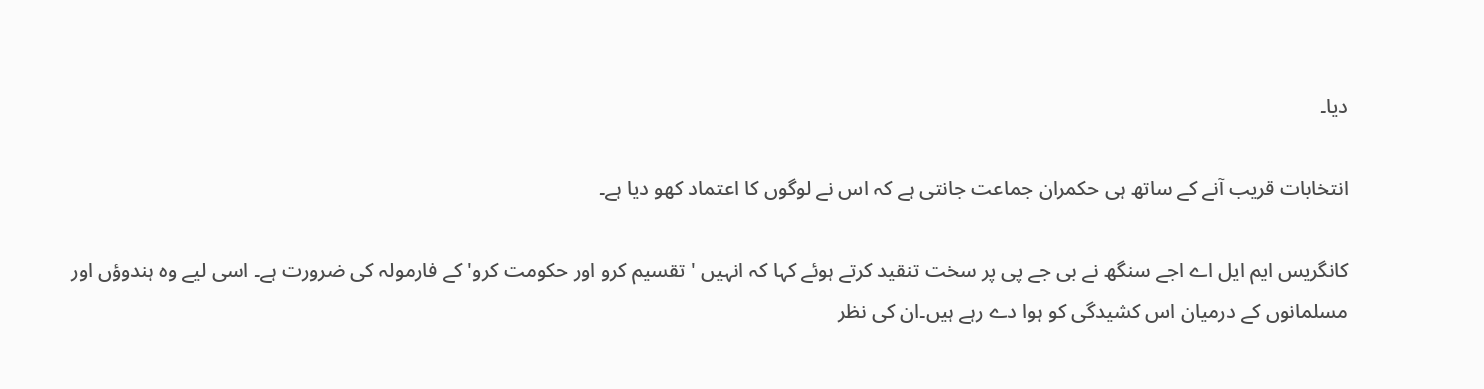دیا۔

انتخابات قریب آنے کے ساتھ ہی حکمران جماعت جانتی ہے کہ اس نے لوگوں کا اعتماد کھو دیا ہے۔

کانگریس ایم ایل اے اجے سنگھ نے بی جے پی پر سخت تنقید کرتے ہوئے کہا کہ انہیں 'تقسیم کرو اور حکومت کرو' کے فارمولہ کی ضرورت ہے۔ اسی لیے وہ ہندوؤں اور مسلمانوں کے درمیان اس کشیدگی کو ہوا دے رہے ہیں۔ان کی نظر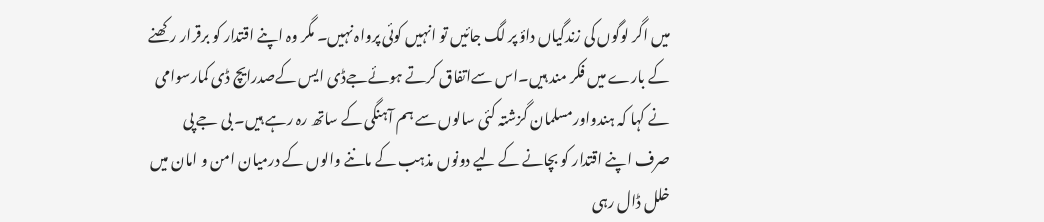میں اگر لوگوں کی زندگیاں داؤ پر لگ جائیں تو انہیں کوئی پرواہ نہیں۔ مگر وہ اپنے اقتدار کو برقرار رکھنے کے بارے میں فکر مند ہیں۔اس سےاتفاق کرتے ہوئےجےڈی ایس کےصدرایچ ڈی کمارسوامی نے کہا کہ ہندواورمسلمان گزشتہ کئی سالوں سے ہم آہنگی کے ساتھ رہ رہے ہیں۔ بی جے پی صرف اپنے اقتدار کو بچانے کے لیے دونوں مذہب کے ماننے والوں کے درمیان امن و امان میں خلل ڈال رہی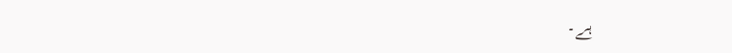ہے۔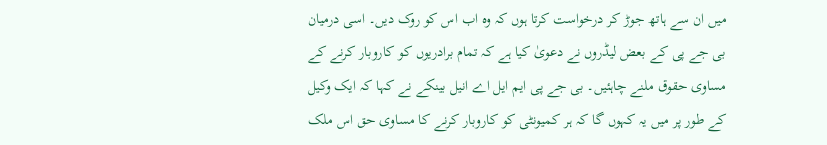میں ان سے ہاتھ جوڑ کر درخواست کرتا ہوں کہ وہ اب اس کو روک دیں۔ اسی درمیان بی جے پی کے بعض لیڈروں نے دعویٰ کیا ہے کہ تمام برادریوں کو کاروبار کرنے کے مساوی حقوق ملنے چاہئیں۔ بی جے پی ایم ایل اے انیل بینکے نے کہا کہ ایک وکیل کے طور پر میں یہ کہوں گا کہ ہر کمیونٹی کو کاروبار کرنے کا مساوی حق اس ملک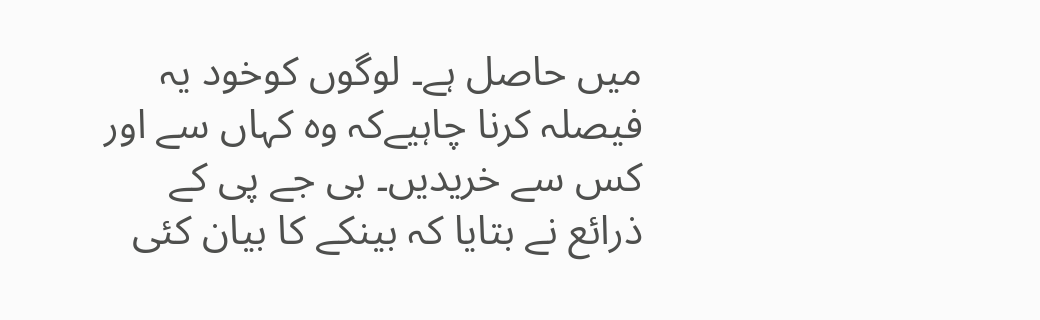میں حاصل ہے۔ لوگوں کوخود یہ فیصلہ کرنا چاہیےکہ وہ کہاں سے اور کس سے خریدیں۔ بی جے پی کے ذرائع نے بتایا کہ بینکے کا بیان کئی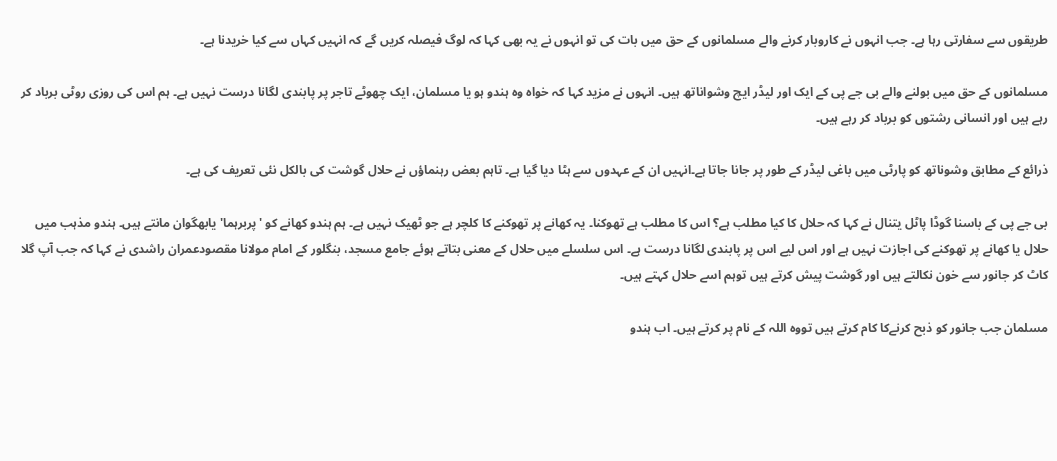طریقوں سے سفارتی رہا ہے۔ جب انہوں نے کاروبار کرنے والے مسلمانوں کے حق میں بات کی تو انہوں نے یہ بھی کہا کہ لوگ فیصلہ کریں گے کہ انہیں کہاں سے کیا خریدنا ہے۔

مسلمانوں کے حق میں بولنے والے بی جے پی کے ایک اور لیڈر ایچ وشواناتھ ہیں۔ انہوں نے مزید کہا کہ خواہ وہ ہندو ہو یا مسلمان، ایک چھوٹے تاجر پر پابندی لگانا درست نہیں ہے۔ ہم اس کی روزی روٹی برباد کر رہے ہیں اور انسانی رشتوں کو برباد کر رہے ہیں۔

ذرائع کے مطابق وشوناتھ کو پارٹی میں باغی لیڈر کے طور پر جانا جاتا ہے۔انہیں ان کے عہدوں سے ہٹا دیا گیا ہے۔ تاہم بعض رہنماؤں نے حلال گوشت کی بالکل نئی تعریف کی ہے۔

بی جے پی کے باسنا گوڈا پاٹل یتنال نے کہا کہ حلال کا کیا مطلب ہے؟ اس کا مطلب ہے تھوکنا۔ یہ کھانے پر تھوکنے کا کلچر ہے جو ٹھیک نہیں ہے۔ ہم ہندو کھانے کو 'پربرہما' یابھگوان مانتے ہیں۔ ہندو مذہب میں حلال یا کھانے پر تھوکنے کی اجازت نہیں ہے اور اس لیے اس پر پابندی لگانا درست ہے۔ اس سلسلے میں حلال کے معنی بتاتے ہوئے جامع مسجد، بنگلور کے امام مولانا مقصودعمران راشدی نے کہا کہ جب آپ گلا کاٹ کر جانور سے خون نکالتے ہیں اور گوشت پیش کرتے ہیں توہم اسے حلال کہتے ہیں۔

مسلمان جب جانور کو ذبح کرنےکا کام کرتے ہیں تووہ اللہ کے نام پر کرتے ہیں۔ اب ہندو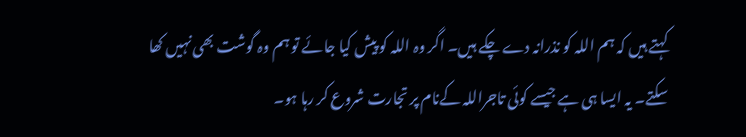کہتے ہیں کہ ہم اللہ کو نذرانہ دے چکے ہیں۔ اگر وہ اللہ کو پیش کیا جائے تو ہم وہ گوشت بھی نہیں کھا سکتے۔ یہ ایسا ہی ہے جیسے کوئی تاجراللہ کےنام پر تجارت شروع کر رہا ہو۔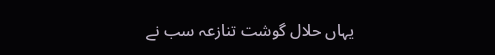یہاں حلال گوشت تنازعہ سب نے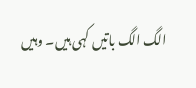الگ الگ باتیں کہی ہیں۔ وہیں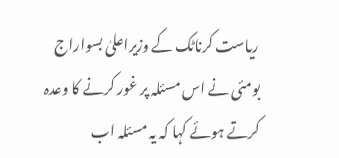ریاست کرناٹک کے وزیراعلیٰ بسواراج بومئی نے اس مسئلہ پر غور کرنے کا وعدہ کرتے ہوئے کہا کہ یہ مسئلہ اب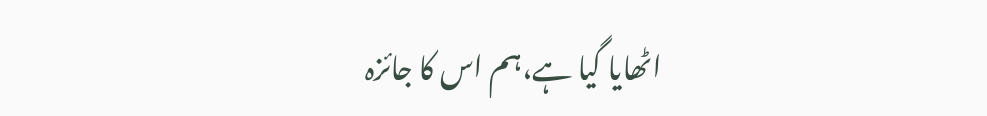اٹھایا گیا ہے،ہم اس کا جائزہ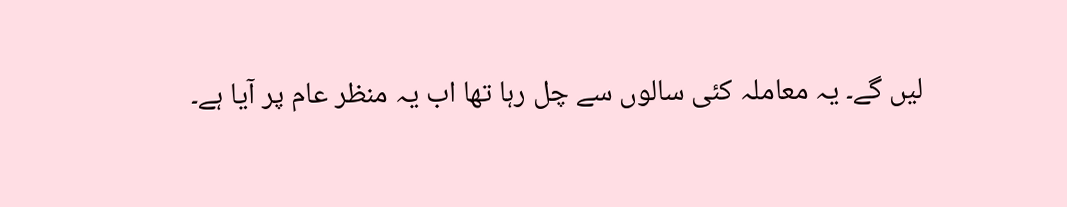لیں گے۔ یہ معاملہ کئی سالوں سے چل رہا تھا اب یہ منظر عام پر آیا ہے۔